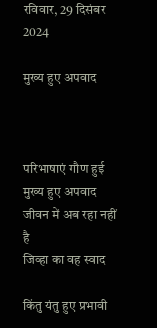रविवार, 29 दिसंबर 2024

मुख्य हुए अपवाद



परिभाषाएं गौण हुई
मुख्य हुए अपवाद
जीवन में अब रहा नहीं है
जिव्हा का वह स्वाद

किंतु यंतु हुए प्रभावी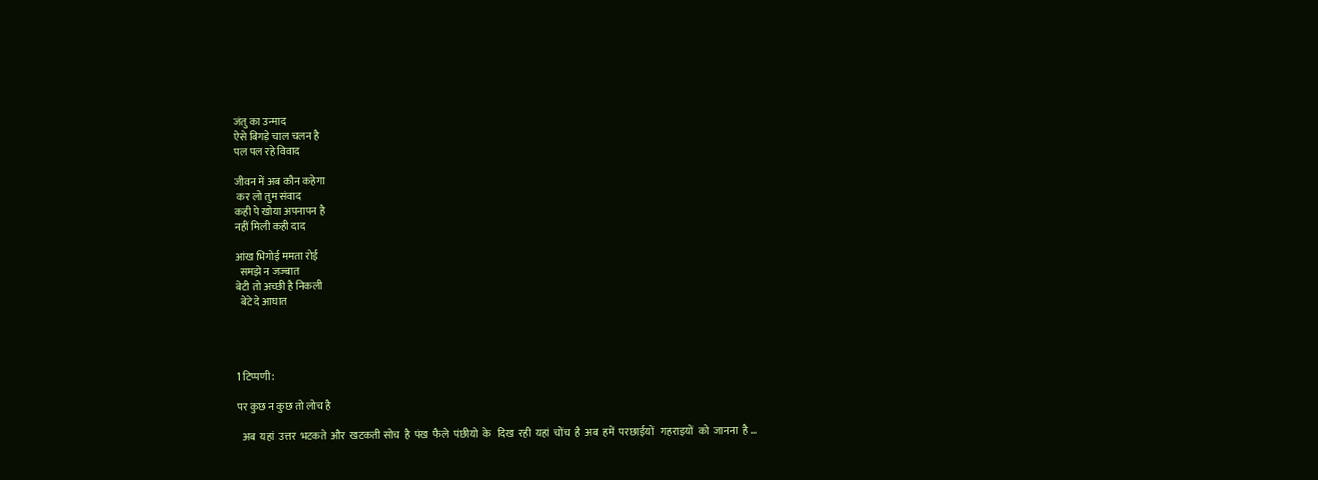जंतु का उन्माद
ऐसे बिगड़े चाल चलन है
पल पल रहे विवाद

जीवन में अब कौन कहेगा
 कर लो तुम संवाद
कही पे खोया अपनापन है
नहीं मिली कही दाद

आंख भिगोई ममता रोई
  समझे न जज्बात
बेटी तो अच्छी है निकली
  बेटे दे आघात




1 टिप्पणी:

पर कुछ न कुछ तो लोच है

  अब  यहां  उत्तर  भटकते  और  खटकती सोच  है  पंख  फैले  पंछीयो  के   दिख  रही  यहां  चोंच  है  अब  हमें  परछाईयों   गहराइयों  को  जानना  है ...